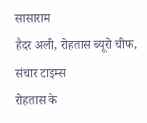सासाराम
हैदर अली, रोहतास ब्यूरो चीफ, संचार टाइम्स
रोहतास के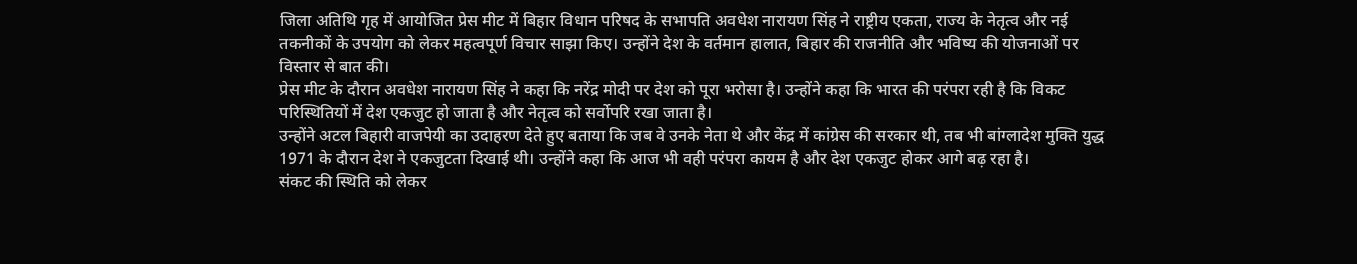जिला अतिथि गृह में आयोजित प्रेस मीट में बिहार विधान परिषद के सभापति अवधेश नारायण सिंह ने राष्ट्रीय एकता, राज्य के नेतृत्व और नई तकनीकों के उपयोग को लेकर महत्वपूर्ण विचार साझा किए। उन्होंने देश के वर्तमान हालात, बिहार की राजनीति और भविष्य की योजनाओं पर विस्तार से बात की।
प्रेस मीट के दौरान अवधेश नारायण सिंह ने कहा कि नरेंद्र मोदी पर देश को पूरा भरोसा है। उन्होंने कहा कि भारत की परंपरा रही है कि विकट परिस्थितियों में देश एकजुट हो जाता है और नेतृत्व को सर्वोपरि रखा जाता है।
उन्होंने अटल बिहारी वाजपेयी का उदाहरण देते हुए बताया कि जब वे उनके नेता थे और केंद्र में कांग्रेस की सरकार थी, तब भी बांग्लादेश मुक्ति युद्ध 1971 के दौरान देश ने एकजुटता दिखाई थी। उन्होंने कहा कि आज भी वही परंपरा कायम है और देश एकजुट होकर आगे बढ़ रहा है।
संकट की स्थिति को लेकर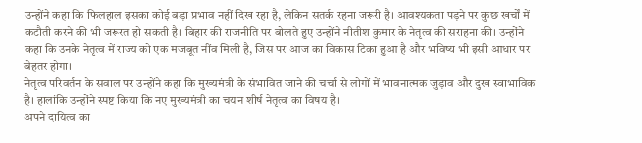उन्होंने कहा कि फिलहाल इसका कोई बड़ा प्रभाव नहीं दिख रहा है, लेकिन सतर्क रहना जरूरी है। आवश्यकता पड़ने पर कुछ खर्चों में कटौती करने की भी जरूरत हो सकती है। बिहार की राजनीति पर बोलते हुए उन्होंने नीतीश कुमार के नेतृत्व की सराहना की। उन्होंने कहा कि उनके नेतृत्व में राज्य को एक मजबूत नींव मिली है, जिस पर आज का विकास टिका हुआ है और भविष्य भी इसी आधार पर बेहतर होगा।
नेतृत्व परिवर्तन के सवाल पर उन्होंने कहा कि मुख्यमंत्री के संभावित जाने की चर्चा से लोगों में भावनात्मक जुड़ाव और दुख स्वाभाविक है। हालांकि उन्होंने स्पष्ट किया कि नए मुख्यमंत्री का चयन शीर्ष नेतृत्व का विषय है।
अपने दायित्व का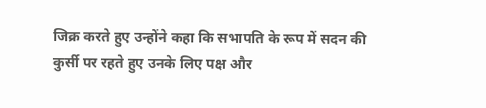जिक्र करते हुए उन्होंने कहा कि सभापति के रूप में सदन की कुर्सी पर रहते हुए उनके लिए पक्ष और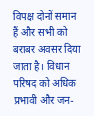विपक्ष दोनों समान हैं और सभी को बराबर अवसर दिया जाता है। विधान परिषद को अधिक प्रभावी और जन-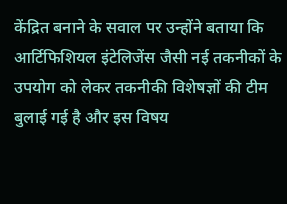केंद्रित बनाने के सवाल पर उन्होंने बताया कि आर्टिफिशियल इंटेलिजेंस जैसी नई तकनीकों के उपयोग को लेकर तकनीकी विशेषज्ञों की टीम बुलाई गई है और इस विषय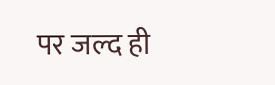पर जल्द ही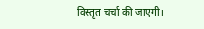विस्तृत चर्चा की जाएगी।